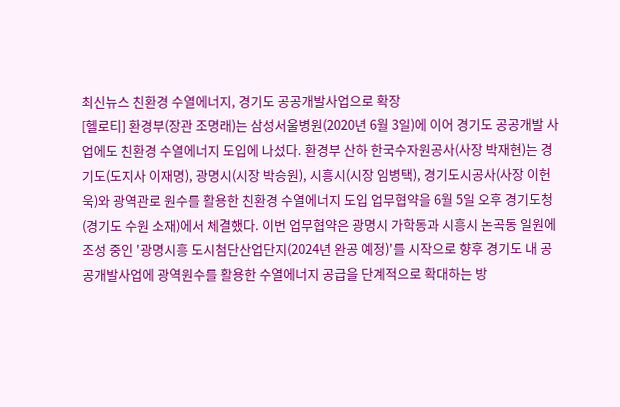최신뉴스 친환경 수열에너지, 경기도 공공개발사업으로 확장
[헬로티] 환경부(장관 조명래)는 삼성서울병원(2020년 6월 3일)에 이어 경기도 공공개발 사업에도 친환경 수열에너지 도입에 나섰다. 환경부 산하 한국수자원공사(사장 박재현)는 경기도(도지사 이재명), 광명시(시장 박승원), 시흥시(시장 임병택), 경기도시공사(사장 이헌욱)와 광역관로 원수를 활용한 친환경 수열에너지 도입 업무협약을 6월 5일 오후 경기도청(경기도 수원 소재)에서 체결했다. 이번 업무협약은 광명시 가학동과 시흥시 논곡동 일원에 조성 중인 '광명시흥 도시첨단산업단지(2024년 완공 예정)'를 시작으로 향후 경기도 내 공공개발사업에 광역원수를 활용한 수열에너지 공급을 단계적으로 확대하는 방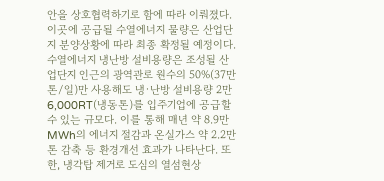안을 상호협력하기로 함에 따라 이뤄졌다. 이곳에 공급될 수열에너지 물량은 산업단지 분양상황에 따라 최종 확정될 예정이다. 수열에너지 냉난방 설비용량은 조성될 산업단지 인근의 광역관로 원수의 50%(37만톤/일)만 사용해도 냉·난방 설비용량 2만 6,000RT(냉동톤)를 입주기업에 공급할 수 있는 규모다. 이를 통해 매년 약 8.9만MWh의 에너지 절감과 온실가스 약 2.2만톤 감축 등 환경개선 효과가 나타난다. 또한, 냉각탑 제거로 도심의 열섬현상